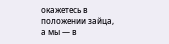окажетесь в положении зайца, а мы — в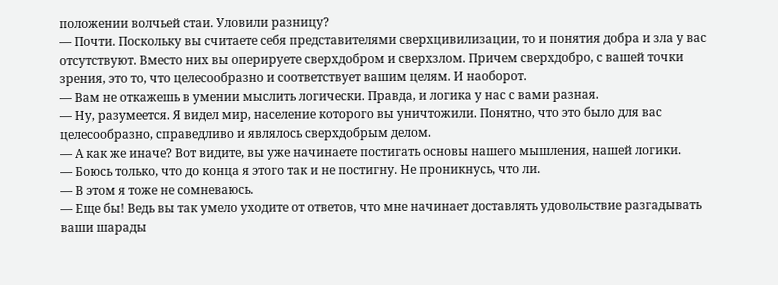положении волчьей стаи. Уловили разницу?
— Почти. Поскольку вы считаете себя представителями сверхцивилизации, то и понятия добра и зла у вас отсутствуют. Вместо них вы оперируете сверхдобром и сверхзлом. Причем сверхдобро, с вашей точки зрения, это то, что целесообразно и соответствует вашим целям. И наоборот.
— Вам не откажешь в умении мыслить логически. Правда, и логика у нас с вами разная.
— Ну, разумеется. Я видел мир, население которого вы уничтожили. Понятно, что это было для вас целесообразно, справедливо и являлось сверхдобрым делом.
— А как же иначе? Вот видите, вы уже начинаете постигать основы нашего мышления, нашей логики.
— Боюсь только, что до конца я этого так и не постигну. Не проникнусь, что ли.
— В этом я тоже не сомневаюсь.
— Еще бы! Ведь вы так умело уходите от ответов, что мне начинает доставлять удовольствие разгадывать ваши шарады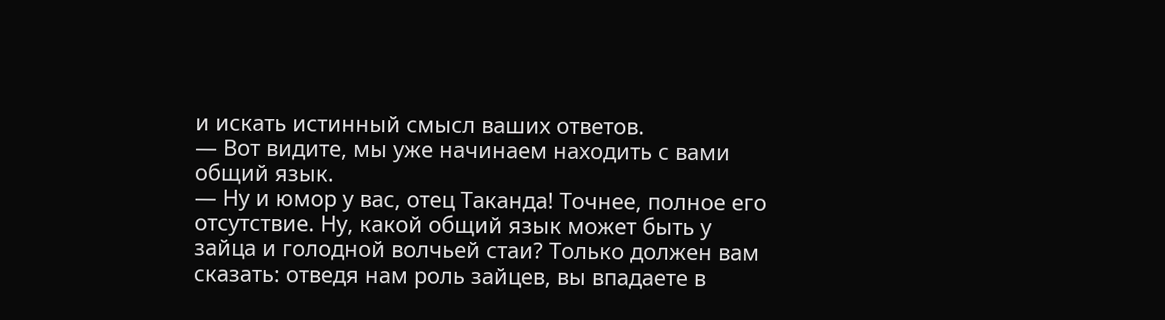и искать истинный смысл ваших ответов.
— Вот видите, мы уже начинаем находить с вами общий язык.
— Ну и юмор у вас, отец Таканда! Точнее, полное его отсутствие. Ну, какой общий язык может быть у зайца и голодной волчьей стаи? Только должен вам сказать: отведя нам роль зайцев, вы впадаете в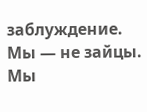заблуждение. Мы — не зайцы. Мы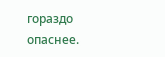гораздо опаснее.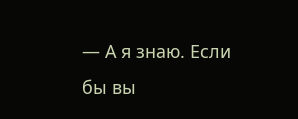— А я знаю. Если бы вы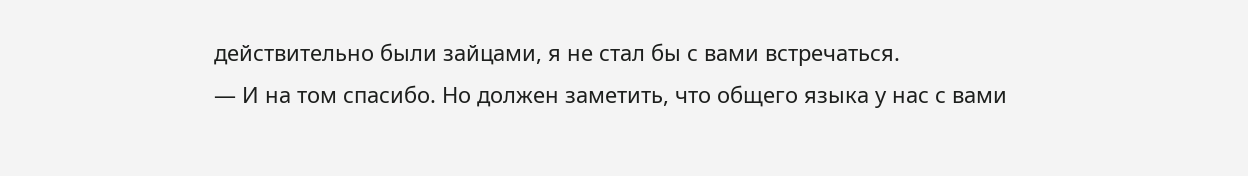действительно были зайцами, я не стал бы с вами встречаться.
— И на том спасибо. Но должен заметить, что общего языка у нас с вами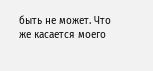быть не может. Что же касается моего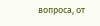вопроса, от